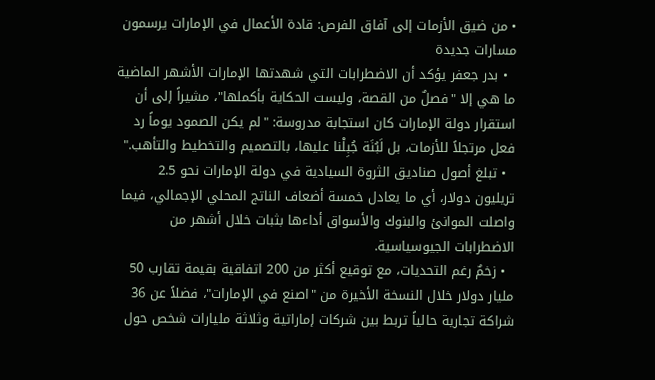• من ضيق الأزمات إلى آفاق الفرص: قادة الأعمال في الإمارات يرسمون مسارات جديدة
  • بدر جعفر يؤكد أن الاضطرابات التي شهدتها الإمارات الأشهر الماضية ما هي إلا "فصلٌ من القصة، وليست الحكاية بأكملها"، مشيراً إلى أن استقرار دولة الإمارات كان استجابة مدروسة: "لم يكن الصمود يوماً رد فعل مرتجلاً للأزمات، بل لَبُنَة جُبِلْنا عليها، بالتصميم والتخطيط والتأهب."
  • تبلغ أصول صناديق الثروة السيادية في دولة الإمارات نحو 2.5 تريليون دولار، أي ما يعادل خمسة أضعاف الناتج المحلي الإجمالي، فيما واصلت الموانئ والبنوك والأسواق أداءها بثبات خلال أشهر من الاضطرابات الجيوسياسية.
  • زخمٌ رغم التحديات، مع توقيع أكثر من 200 اتفاقية بقيمة تقارب 50 مليار دولار خلال النسخة الأخيرة من "اصنع في الإمارات"، فضلاً عن 36 شراكة تجارية حالياً تربط بين شركات إماراتية وثلاثة مليارات شخص حول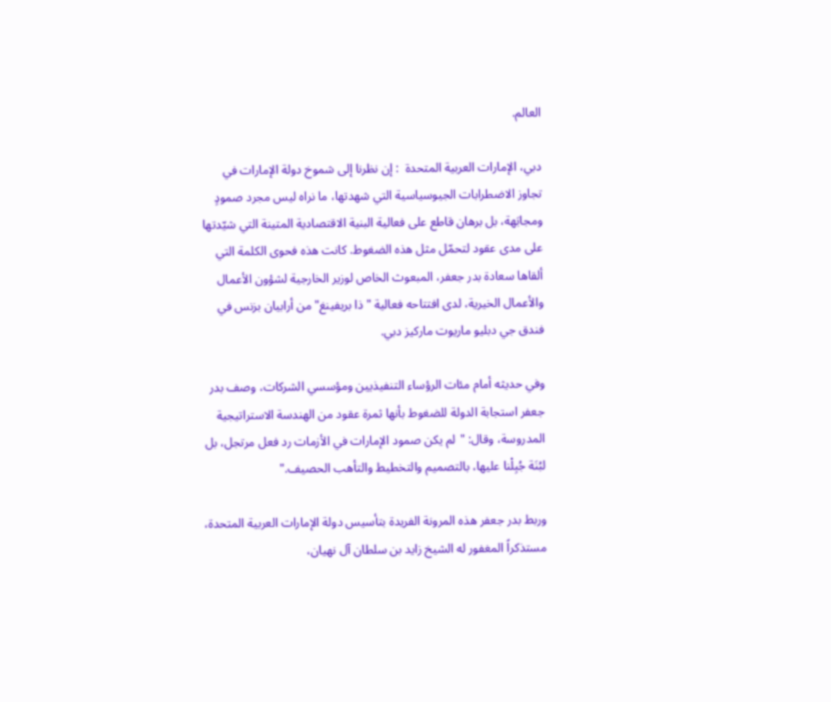العالم.

دبي، الإمارات العربية المتحدة  : إن نظرنا إلى شموخ دولة الإمارات في تجاوز الاضطرابات الجيوسياسية التي شهدتها، ما نراه ليس مجرد صمودٍ ومجابَهة، بل برهان قاطع على فعالية البنية الاقتصادية المتينة التي شيّدتها على مدى عقود لتحمّل مثل هذه الضغوط. كانت هذه فحوى الكلمة التي ألقاها سعادة بدر جعفر، المبعوث الخاص لوزير الخارجية لشؤون الأعمال والأعمال الخيرية، لدى افتتاحه فعالية "ذا بريفينغ" من أرابيان بزنس في فندق جي دبليو ماريوت ماركيز دبي.

وفي حديثه أمام مئات الرؤساء التنفيذيين ومؤسسي الشركات، وصف بدر جعفر استجابة الدولة للضغوط بأنها ثمرة عقود من الهندسة الاستراتيجية المدروسة، وقال: "لم يكن صمود الإمارات في الأزمات رد فعل مرتجل، بل لبُنَة جُبِلْنا عليها، بالتصميم والتخطيط والتأهب الحصيف."

وربط بدر جعفر هذه المرونة الفريدة بتأسيس دولة الإمارات العربية المتحدة، مستذكراً المغفور له الشيخ زايد بن سلطان آل نهيان،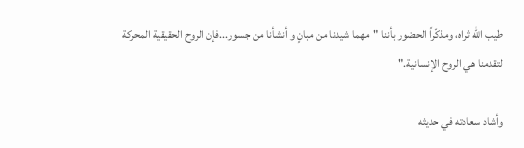طيب الله ثراه، ومذكّراً الحضور بأننا "مهما شيدنا من مبانٍ و أنشأنا من جسور...فإن الروح الحقيقية المحركة لتقدمنا هي الروح الإنسانية."

وأشاد سعادته في حديثه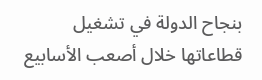بنجاح الدولة في تشغيل قطاعاتها خلال أصعب الأسابيع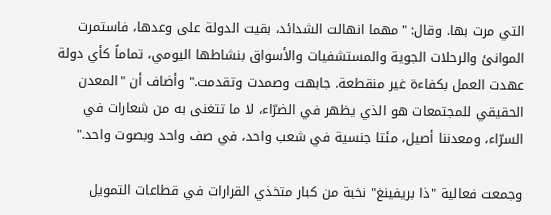التي مرت بها. وقال: "مهما انهالت الشدائد، بقيت الدولة على وعدها، فاستمرت الموانئ والرحلات الجوية والمستشفيات والأسواق بنشاطها اليومي، تماماً كأي دولة عهدت العمل بكفاءة غير منقطعة. جابهت وصمدت وتقدمت." وأضاف أن "المعدن الحقيقي للمجتمعات هو الذي يظهر في الضرّاء، لا ما تتغنى به من شعارات في السرّاء، ومعدننا أصيل، مئتا جنسية في شعب واحد، في صف واحد وبصوت واحد."

وجمعت فعالية "ذا بريفينغ" نخبة من كبار متخذي القرارات في قطاعات التمويل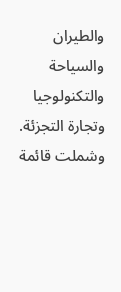والطيران والسياحة والتكنولوجيا وتجارة التجزئة. وشملت قائمة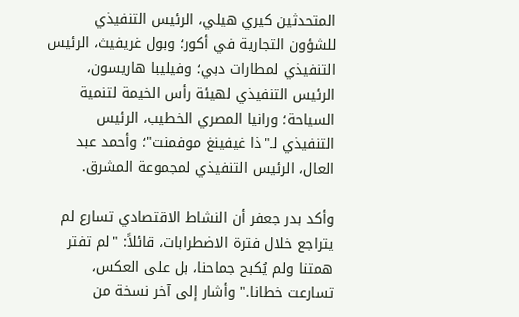المتحدثين كيري هيلي، الرئيس التنفيذي للشؤون التجارية في أكور؛ وبول غريفيث، الرئيس التنفيذي لمطارات دبي؛ وفيليبا هاريسون، الرئيس التنفيذي لهيئة رأس الخيمة لتنمية السياحة؛ ورانيا المصري الخطيب، الرئيس التنفيذي لـ"ذا غيفينغ موفمنت"؛ وأحمد عبد العال، الرئيس التنفيذي لمجموعة المشرق.

وأكد بدر جعفر أن النشاط الاقتصادي تسارع لم يتراجع خلال فترة الاضطرابات، قائلاً: "لم تفتر همتنا ولم يُكبح جماحنا، بل على العكس، تسارعت خطانا." وأشار إلى آخر نسخة من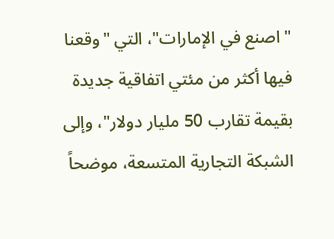"اصنع في الإمارات"، التي "وقعنا فيها أكثر من مئتي اتفاقية جديدة بقيمة تقارب 50 مليار دولار"، وإلى الشبكة التجارية المتسعة، موضحاً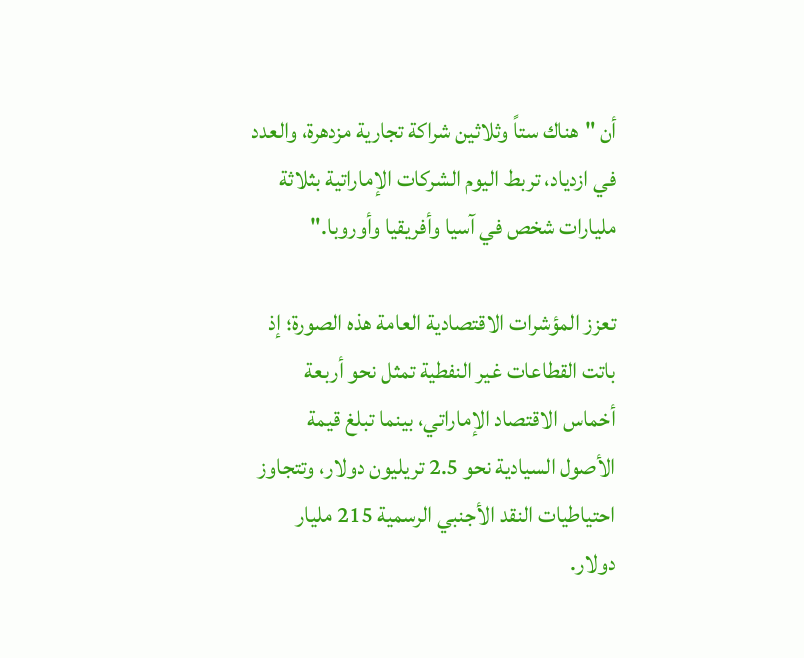أن "هناك ستاً وثلاثين شراكة تجارية مزدهرة، والعدد في ازدياد، تربط اليوم الشركات الإماراتية بثلاثة مليارات شخص في آسيا وأفريقيا وأوروبا."

تعزز المؤشرات الاقتصادية العامة هذه الصورة؛ إذ باتت القطاعات غير النفطية تمثل نحو أربعة أخماس الاقتصاد الإماراتي، بينما تبلغ قيمة الأصول السيادية نحو 2.5 تريليون دولار، وتتجاوز احتياطيات النقد الأجنبي الرسمية 215 مليار دولار.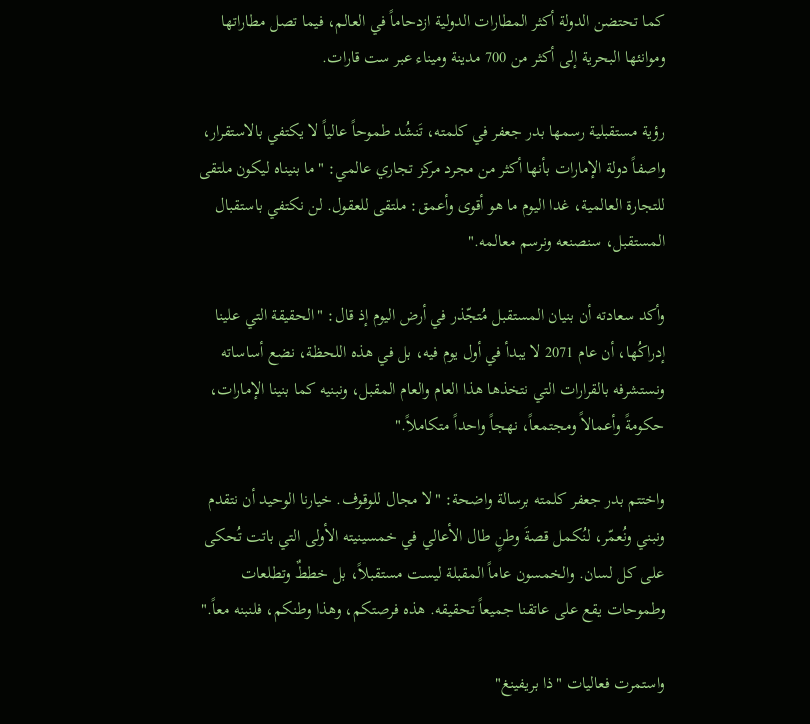كما تحتضن الدولة أكثر المطارات الدولية ازدحاماً في العالم، فيما تصل مطاراتها وموانئها البحرية إلى أكثر من 700 مدينة وميناء عبر ست قارات.

رؤية مستقبلية رسمها بدر جعفر في كلمته، تَنشُد طموحاً عالياً لا يكتفي بالاستقرار، واصفاً دولة الإمارات بأنها أكثر من مجرد مركز تجاري عالمي: "ما بنيناه ليكون ملتقى للتجارة العالمية، غدا اليوم ما هو أقوى وأعمق: ملتقى للعقول. لن نكتفي باستقبال المستقبل، سنصنعه ونرسم معالمه."

وأكد سعادته أن بنيان المستقبل مُتجّذر في أرض اليوم إذ قال: "الحقيقة التي علينا إدراكُها، أن عام 2071 لا يبدأ في أول يوم فيه، بل في هذه اللحظة، نضع أساساته ونستشرفه بالقرارات التي نتخذها هذا العام والعام المقبل، ونبنيه كما بنينا الإمارات، حكومةً وأعمالاً ومجتمعاً، نهجاً واحداً متكاملاً."

واختتم بدر جعفر كلمته برسالة واضحة: "لا مجال للوقوف. خيارنا الوحيد أن نتقدم ونبني ونُعمّر، لنُكمل قصةَ وطنٍ طال الأعالي في خمسينيته الأولى التي باتت تُحكى على كل لسان. والخمسون عاماً المقبلة ليست مستقبلاً، بل خططٌ وتطلعات وطموحات يقع على عاتقنا جميعاً تحقيقه. هذه فرصتكم، وهذا وطنكم، فلنبنه معاً."

واستمرت فعاليات "ذا بريفينغ"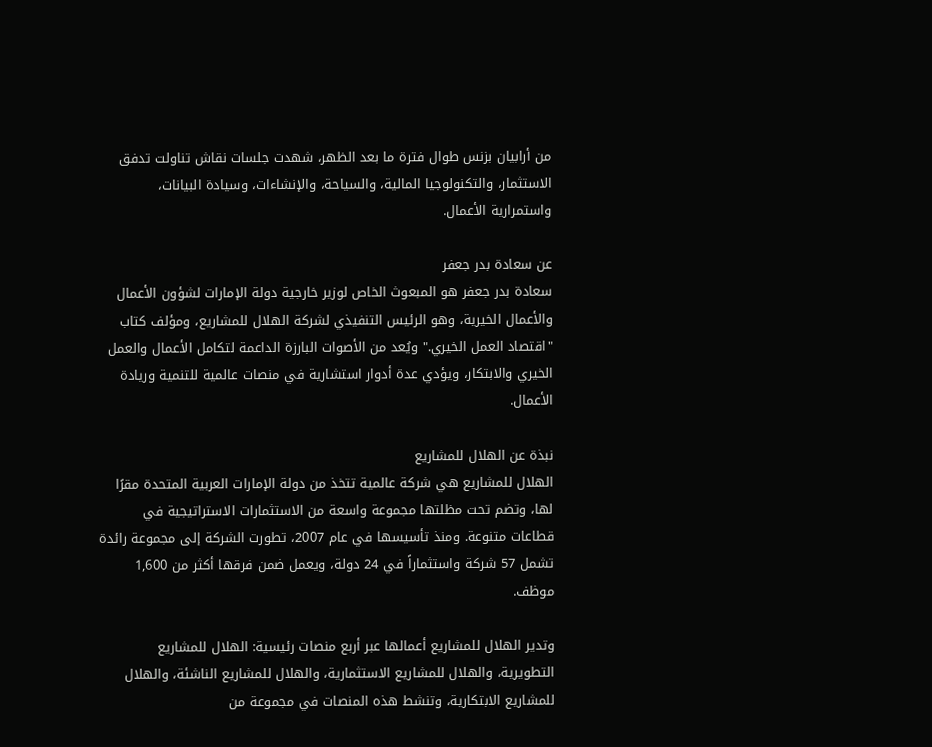من أرابيان بزنس طوال فترة ما بعد الظهر، شهدت جلسات نقاش تناولت تدفق الاستثمار، والتكنولوجيا المالية، والسياحة، والإنشاءات، وسيادة البيانات، واستمرارية الأعمال.

عن سعادة بدر جعفر
سعادة بدر جعفر هو المبعوث الخاص لوزير خارجية دولة الإمارات لشؤون الأعمال والأعمال الخيرية، وهو الرئيس التنفيذي لشركة الهلال للمشاريع، ومؤلف كتاب "اقتصاد العمل الخيري." ويُعد من الأصوات البارزة الداعمة لتكامل الأعمال والعمل الخيري والابتكار، ويؤدي عدة أدوار استشارية في منصات عالمية للتنمية وريادة الأعمال.

نبذة عن الهلال للمشاريع
الهلال للمشاريع هي شركة عالمية تتخذ من دولة الإمارات العربية المتحدة مقرًا لها، وتضم تحت مظلتها مجموعة واسعة من الاستثمارات الاستراتيجية في قطاعات متنوعة. ومنذ تأسيسها في عام 2007، تطورت الشركة إلى مجموعة رائدة تشمل 57 شركة واستثماراً في 24 دولة، ويعمل ضمن فرقها أكثر من 1,600 موظف.

وتدير الهلال للمشاريع أعمالها عبر أربع منصات رئيسية: الهلال للمشاريع التطويرية، والهلال للمشاريع الاستثمارية، والهلال للمشاريع الناشئة، والهلال للمشاريع الابتكارية، وتنشط هذه المنصات في مجموعة من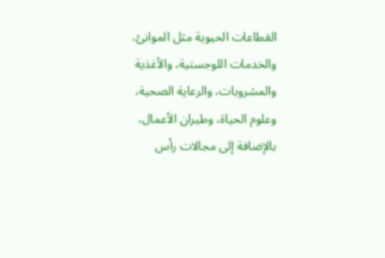القطاعات الحيوية مثل الموانئ، والخدمات اللوجستية، والأغذية والمشروبات، والرعاية الصحية، وعلوم الحياة، وطيران الأعمال، بالإضافة إلى مجالات رأس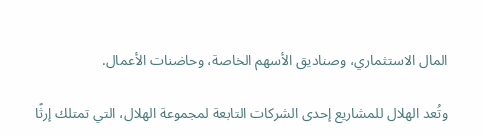المال الاستثماري، وصناديق الأسهم الخاصة، وحاضنات الأعمال.

وتُعد الهلال للمشاريع إحدى الشركات التابعة لمجموعة الهلال، التي تمتلك إرثًا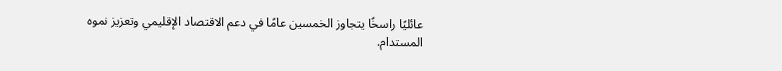عائليًا راسخًا يتجاوز الخمسين عامًا في دعم الاقتصاد الإقليمي وتعزيز نموه المستدام.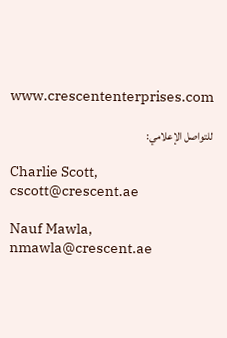www.crescententerprises.com

للتواصل الإعلامي:

Charlie Scott, cscott@crescent.ae

Nauf Mawla, nmawla@crescent.ae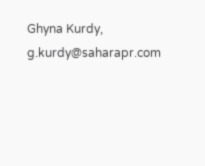Ghyna Kurdy, g.kurdy@saharapr.com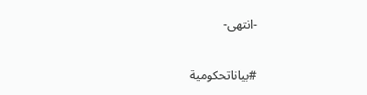-انتهى-

#بياناتحكومية